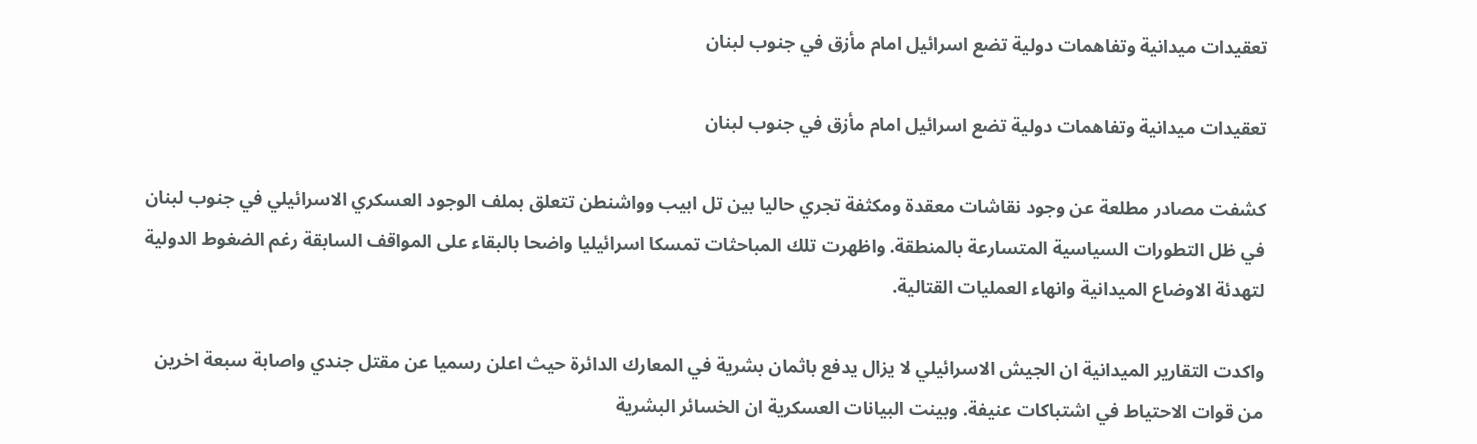تعقيدات ميدانية وتفاهمات دولية تضع اسرائيل امام مأزق في جنوب لبنان

تعقيدات ميدانية وتفاهمات دولية تضع اسرائيل امام مأزق في جنوب لبنان

كشفت مصادر مطلعة عن وجود نقاشات معقدة ومكثفة تجري حاليا بين تل ابيب وواشنطن تتعلق بملف الوجود العسكري الاسرائيلي في جنوب لبنان في ظل التطورات السياسية المتسارعة بالمنطقة. واظهرت تلك المباحثات تمسكا اسرائيليا واضحا بالبقاء على المواقف السابقة رغم الضغوط الدولية لتهدئة الاوضاع الميدانية وانهاء العمليات القتالية.

واكدت التقارير الميدانية ان الجيش الاسرائيلي لا يزال يدفع باثمان بشرية في المعارك الدائرة حيث اعلن رسميا عن مقتل جندي واصابة سبعة اخرين من قوات الاحتياط في اشتباكات عنيفة. وبينت البيانات العسكرية ان الخسائر البشرية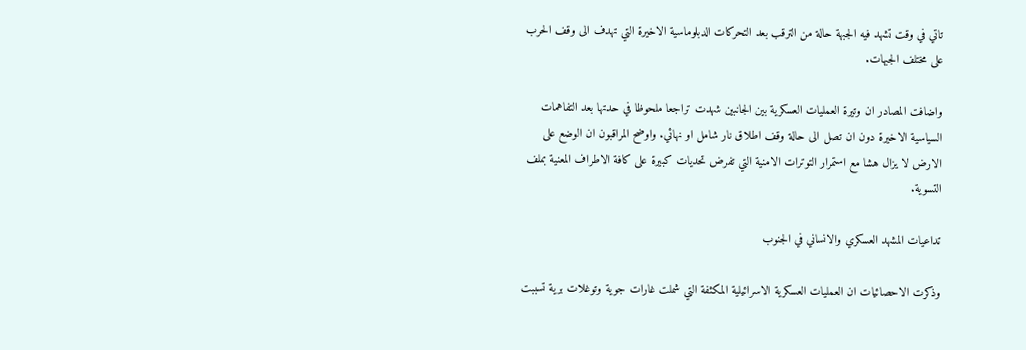تاتي في وقت تشهد فيه الجبهة حالة من الترقب بعد التحركات الدبلوماسية الاخيرة التي تهدف الى وقف الحرب على مختلف الجبهات.

واضافت المصادر ان وتيرة العمليات العسكرية بين الجانبين شهدت تراجعا ملحوظا في حدتها بعد التفاهمات السياسية الاخيرة دون ان تصل الى حالة وقف اطلاق نار شامل او نهائي. واوضح المراقبون ان الوضع على الارض لا يزال هشا مع استمرار التوترات الامنية التي تفرض تحديات كبيرة على كافة الاطراف المعنية بملف التسوية.

تداعيات المشهد العسكري والانساني في الجنوب

وذكرت الاحصائيات ان العمليات العسكرية الاسرائيلية المكثفة التي شملت غارات جوية وتوغلات برية تسببت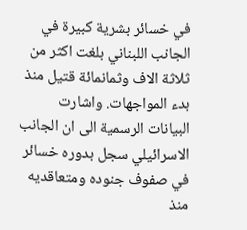في خسائر بشرية كبيرة في الجانب اللبناني بلغت اكثر من ثلاثة الاف وثمانمائة قتيل منذ بدء المواجهات. واشارت البيانات الرسمية الى ان الجانب الاسرائيلي سجل بدوره خسائر في صفوف جنوده ومتعاقديه منذ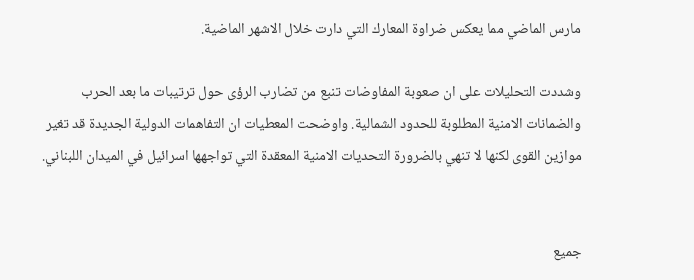مارس الماضي مما يعكس ضراوة المعارك التي دارت خلال الاشهر الماضية.

وشددت التحليلات على ان صعوبة المفاوضات تنبع من تضارب الرؤى حول ترتيبات ما بعد الحرب والضمانات الامنية المطلوبة للحدود الشمالية. واوضحت المعطيات ان التفاهمات الدولية الجديدة قد تغير موازين القوى لكنها لا تنهي بالضرورة التحديات الامنية المعقدة التي تواجهها اسرائيل في الميدان اللبناني.


جميع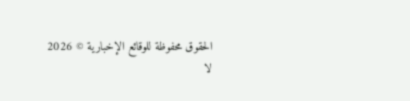الحقوق محفوظة للوقائع الإخبارية © 2026
لا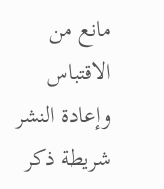مانع من الاقتباس وإعادة النشر شريطة ذكر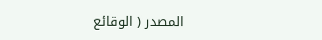المصدر ( الوقائع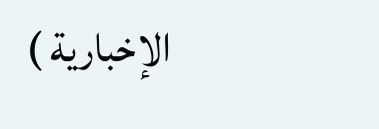الإخبارية )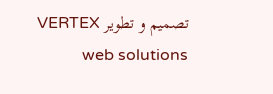تصميم و تطوير VERTEX web solutions